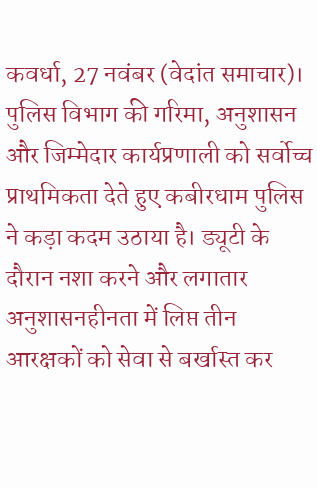कवर्धा, 27 नवंबर (वेदांत समाचार)। पुलिस विभाग की गरिमा, अनुशासन और जिम्मेदार कार्यप्रणाली को सर्वोच्च प्राथमिकता देते हुए कबीरधाम पुलिस ने कड़ा कदम उठाया है। ड्यूटी के दौरान नशा करने और लगातार अनुशासनहीनता में लिप्त तीन आरक्षकों को सेवा से बर्खास्त कर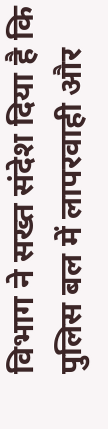विभाग ने सख्त संदेश दिया है कि पुलिस बल में लापरवाही और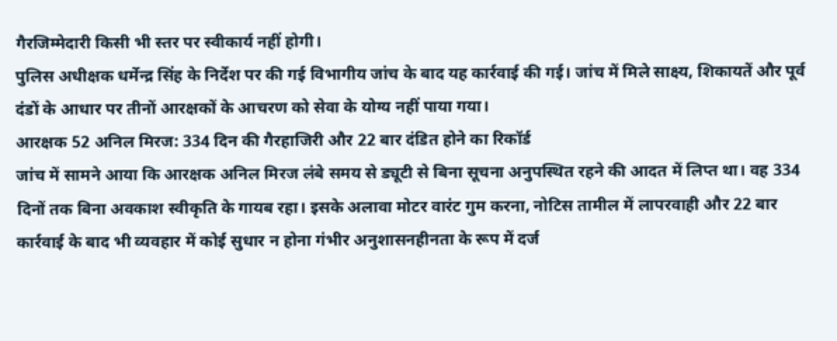गैरजिम्मेदारी किसी भी स्तर पर स्वीकार्य नहीं होगी।
पुलिस अधीक्षक धर्मेन्द्र सिंह के निर्देश पर की गई विभागीय जांच के बाद यह कार्रवाई की गई। जांच में मिले साक्ष्य, शिकायतें और पूर्व दंडों के आधार पर तीनों आरक्षकों के आचरण को सेवा के योग्य नहीं पाया गया।
आरक्षक 52 अनिल मिरज: 334 दिन की गैरहाजिरी और 22 बार दंडित होने का रिकॉर्ड
जांच में सामने आया कि आरक्षक अनिल मिरज लंबे समय से ड्यूटी से बिना सूचना अनुपस्थित रहने की आदत में लिप्त था। वह 334 दिनों तक बिना अवकाश स्वीकृति के गायब रहा। इसके अलावा मोटर वारंट गुम करना, नोटिस तामील में लापरवाही और 22 बार कार्रवाई के बाद भी व्यवहार में कोई सुधार न होना गंभीर अनुशासनहीनता के रूप में दर्ज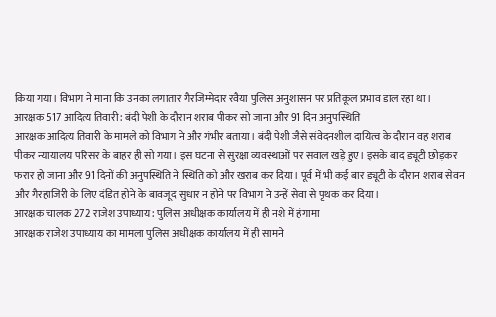किया गया। विभाग ने माना कि उनका लगातार गैरजिम्मेदार रवैया पुलिस अनुशासन पर प्रतिकूल प्रभाव डाल रहा था।
आरक्षक 517 आदित्य तिवारी: बंदी पेशी के दौरान शराब पीकर सो जाना और 91 दिन अनुपस्थिति
आरक्षक आदित्य तिवारी के मामले को विभाग ने और गंभीर बताया। बंदी पेशी जैसे संवेदनशील दायित्व के दौरान वह शराब पीकर न्यायालय परिसर के बाहर ही सो गया। इस घटना से सुरक्षा व्यवस्थाओं पर सवाल खड़े हुए। इसके बाद ड्यूटी छोड़कर फरार हो जाना और 91 दिनों की अनुपस्थिति ने स्थिति को और खराब कर दिया। पूर्व में भी कई बार ड्यूटी के दौरान शराब सेवन और गैरहाजिरी के लिए दंडित होने के बावजूद सुधार न होने पर विभाग ने उन्हें सेवा से पृथक कर दिया।
आरक्षक चालक 272 राजेश उपाध्याय: पुलिस अधीक्षक कार्यालय में ही नशे में हंगामा
आरक्षक राजेश उपाध्याय का मामला पुलिस अधीक्षक कार्यालय में ही सामने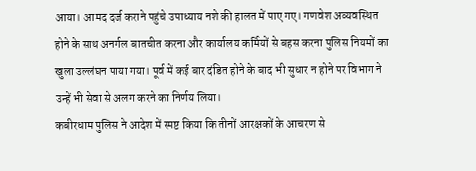आया। आमद दर्ज कराने पहुंचे उपाध्याय नशे की हालत में पाए गए। गणवेश अव्यवस्थित होने के साथ अनर्गल बातचीत करना और कार्यालय कर्मियों से बहस करना पुलिस नियमों का खुला उल्लंघन पाया गया। पूर्व में कई बार दंडित होने के बाद भी सुधार न होने पर विभाग ने उन्हें भी सेवा से अलग करने का निर्णय लिया।
कबीरधाम पुलिस ने आदेश में स्पष्ट किया कि तीनों आरक्षकों के आचरण से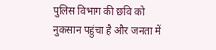पुलिस विभाग की छवि को नुकसान पहुंचा है और जनता में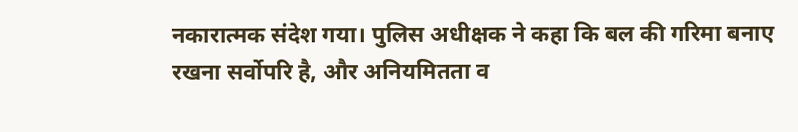नकारात्मक संदेश गया। पुलिस अधीक्षक ने कहा कि बल की गरिमा बनाए रखना सर्वोपरि है, और अनियमितता व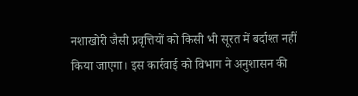नशाखोरी जैसी प्रवृत्तियों को किसी भी सूरत में बर्दाश्त नहीं किया जाएगा। इस कार्रवाई को विभाग ने अनुशासन की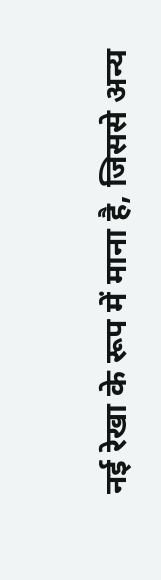नई रेखा के रूप में माना है, जिससे अन्य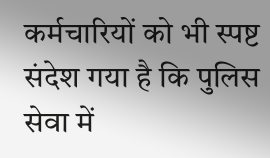कर्मचारियों को भी स्पष्ट संदेश गया है कि पुलिस सेवा में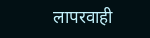लापरवाही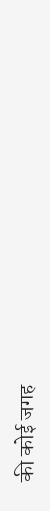की कोई जगह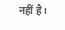नहीं है।